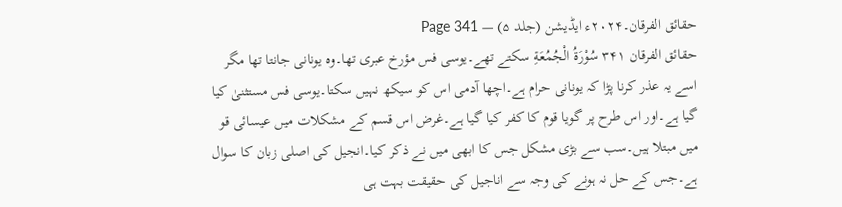حقائق الفرقان۔۲۰۲۴ء ایڈیشن (جلد ۵) — Page 341
حقائق الفرقان ۳۴۱ سُوْرَةُ الْجُمُعَةِ سکتے تھے۔یوسی فس مؤرخ عبری تھا۔وہ یونانی جانتا تھا مگر اسے یہ عذر کرنا پڑا کہ یونانی حرام ہے۔اچھا آدمی اس کو سیکھ نہیں سکتا۔یوسی فس مستثنیٰ کیا گیا ہے۔اور اس طرح پر گویا قوم کا کفر کیا گیا ہے۔غرض اس قسم کے مشکلات میں عیسائی قو میں مبتلا ہیں۔سب سے بڑی مشکل جس کا ابھی میں نے ذکر کیا۔انجیل کی اصلی زبان کا سوال ہے۔جس کے حل نہ ہونے کی وجہ سے اناجیل کی حقیقت بہت ہی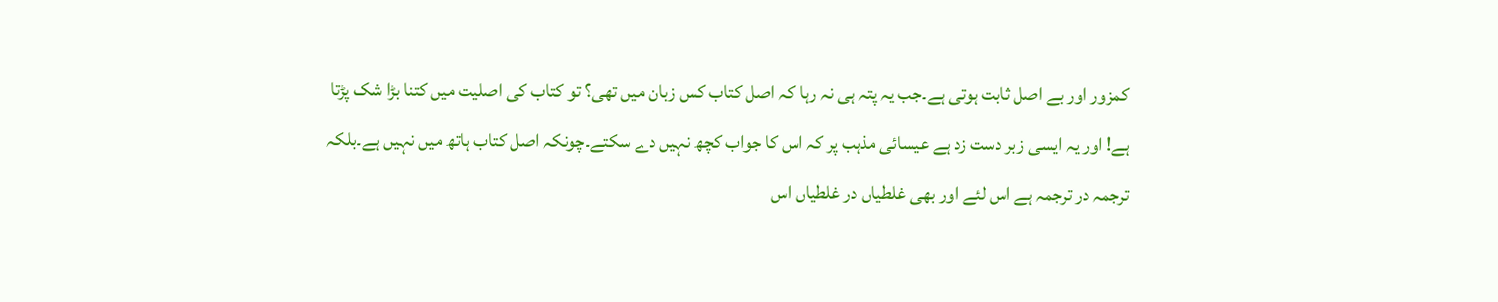کمزور اور بے اصل ثابت ہوتی ہے۔جب یہ پتہ ہی نہ رہا کہ اصل کتاب کس زبان میں تھی؟ تو کتاب کی اصلیت میں کتنا بڑا شک پڑتا ہے! اور یہ ایسی زبر دست زد ہے عیسائی مذہب پر کہ اس کا جواب کچھ نہیں دے سکتے۔چونکہ اصل کتاب ہاتھ میں نہیں ہے۔بلکہ ترجمہ در ترجمہ ہے اس لئے اور بھی غلطیاں در غلطیاں اس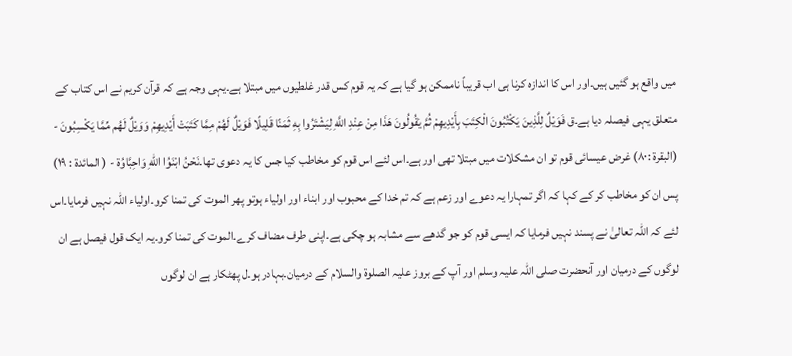میں واقع ہو گئیں ہیں۔اور اس کا اندازہ کرنا ہی اب قریباً ناممکن ہو گیا ہے کہ یہ قوم کس قدر غلطیوں میں مبتلا ہے۔یہی وجہ ہے کہ قرآن کریم نے اس کتاب کے متعلق یہی فیصلہ دیا ہے۔ق فَوَيْلٌ لِلَّذِينَ يَكْتُبُونَ الْكِتَبَ بِأَيْدِيهِمْ ثُمَّ يَقُولُونَ هَذَا مِنْ عِنْدِ اللَّهِ لِيَشْتَرُوا بِهِ ثَمَنًا قَلِيلًا فَوَيْلٌ لَهُمْ مِمَّا كَتَبَتْ أَيْدِيهِمْ وَوَيْلٌ لَهُم مِّمَّا يَكْسِبُونَ - (البقرة :٨٠) غرض عیسائی قوم تو ان مشکلات میں مبتلا تھی اور ہے۔اس لئے اس قوم کو مخاطب کیا جس کا یہ دعوی تھا۔نَحْنُ ابْنَوُا اللهِ وَاحِبَّاوُة - ( المائدة : ۱۹) پس ان کو مخاطب کر کے کہا کہ اگر تمہارا یہ دعوے اور زعم ہے کہ تم خدا کے محبوب اور ابناء اور اولیاء ہوتو پھر الموت کی تمنا کرو۔اولیاء اللہ نہیں فرمایا۔اس لئے کہ اللہ تعالیٰ نے پسند نہیں فرمایا کہ ایسی قوم کو جو گدھے سے مشابہ ہو چکی ہے۔اپنی طرف مضاف کرے۔الموت کی تمنا کرو۔یہ ایک قول فیصل ہے ان لوگوں کے درمیان اور آنحضرت صلی اللہ علیہ وسلم اور آپ کے بروز علیہ الصلوۃ والسلام کے درمیان۔بہادر ہو۔ل پھٹکار ہے ان لوگوں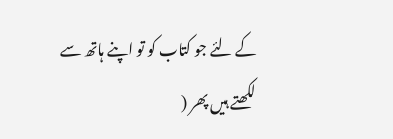کے لئے جو کتاب کو تو اپنے ہاتھ سے لکھتے ہیں پھر (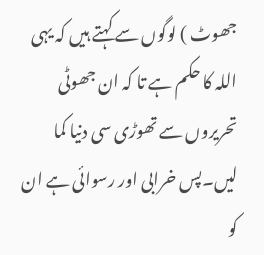جھوٹ ) لوگوں سے کہتے ہیں کہ یہی اللہ کا حکم ہے تا کہ ان جھوٹی تحریروں سے تھوڑی سی دنیا کما لیں۔پس خرابی اور رسوائی ہے ان کو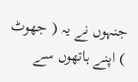جنہوں نے یہ ( جھوٹ ) اپنے ہاتھوں سے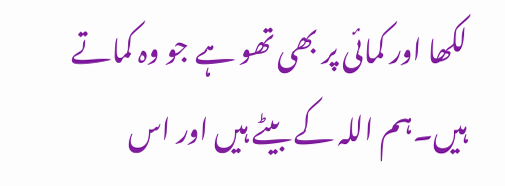لکھا اور کمائی پر بھی تھو ہے جو وہ کماتے ہیں۔ہم اللہ کے بیٹے ہیں اور اس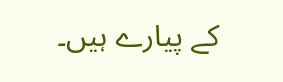کے پیارے ہیں۔